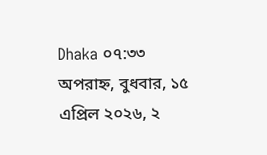Dhaka ০৭:৩৩ অপরাহ্ন, বুধবার, ১৫ এপ্রিল ২০২৬, ২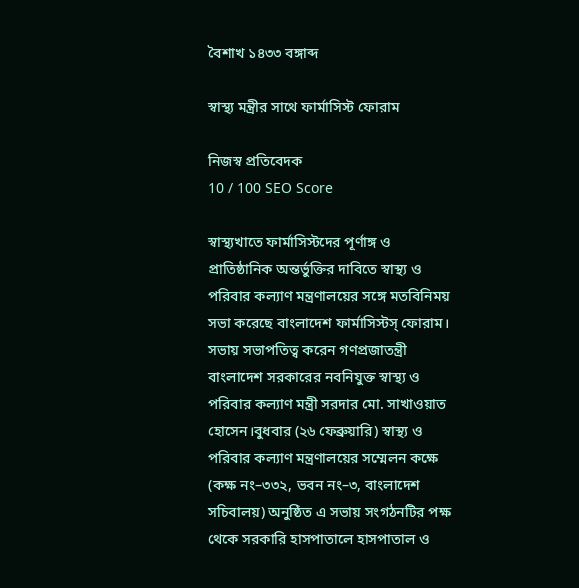বৈশাখ ১৪৩৩ বঙ্গাব্দ

স্বাস্থ্য মন্ত্রীর সাথে ফার্মাসিস্ট ফোরাম

নিজস্ব প্রতিবেদক
10 / 100 SEO Score

স্বাস্থ্যখাতে ফার্মাসিস্টদের পূর্ণাঙ্গ ও প্রাতিষ্ঠানিক অন্তর্ভুক্তির দাবিতে স্বাস্থ্য ও পরিবার কল্যাণ মন্ত্রণালয়ের সঙ্গে মতবিনিময় সভা করেছে বাংলাদেশ ফার্মাসিস্টস্ ফোরাম। সভায় সভাপতিত্ব করেন গণপ্রজাতন্ত্রী বাংলাদেশ সরকারের নবনিযুক্ত স্বাস্থ্য ও পরিবার কল্যাণ মন্ত্রী সরদার মো. সাখাওয়াত হোসেন।বুধবার (২৬ ফেব্রুয়ারি) স্বাস্থ্য ও পরিবার কল্যাণ মন্ত্রণালয়ের সম্মেলন কক্ষে (কক্ষ নং–৩৩২, ভবন নং–৩, বাংলাদেশ সচিবালয়) অনুষ্ঠিত এ সভায় সংগঠনটির পক্ষ থেকে সরকারি হাসপাতালে হাসপাতাল ও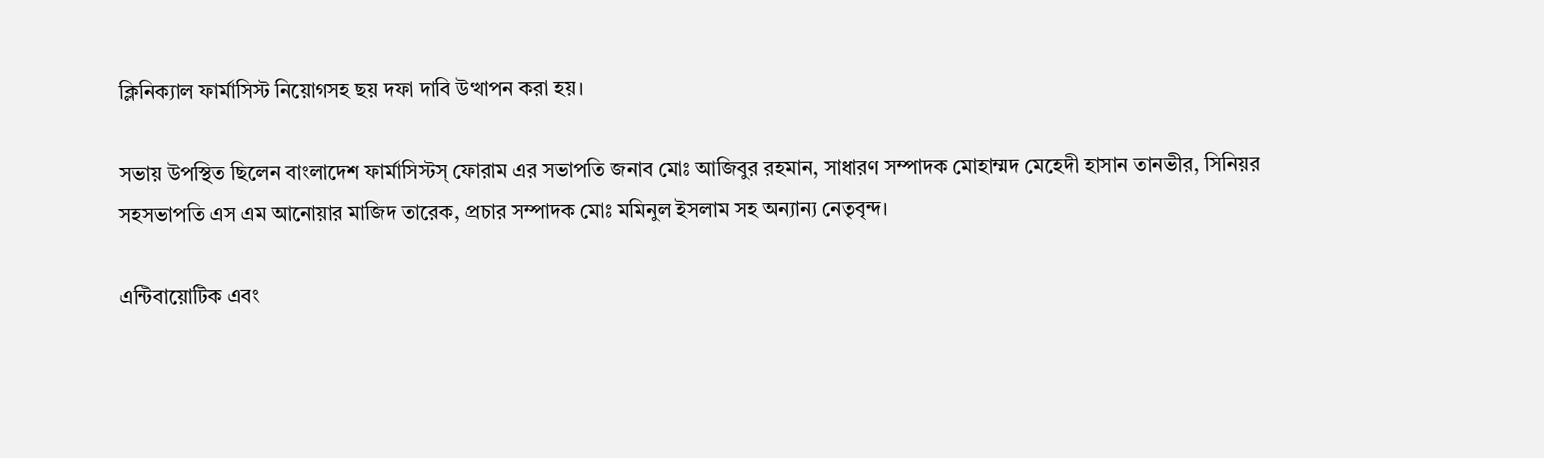ক্লিনিক্যাল ফার্মাসিস্ট নিয়োগসহ ছয় দফা দাবি উত্থাপন করা হয়।

সভায় উপস্থিত ছিলেন বাংলাদেশ ফার্মাসিস্টস্ ফোরাম এর সভাপতি জনাব মোঃ আজিবুর রহমান, সাধারণ সম্পাদক মোহাম্মদ মেহেদী হাসান তানভীর, সিনিয়র সহসভাপতি এস এম আনোয়ার মাজিদ তারেক, প্রচার সম্পাদক মোঃ মমিনুল ইসলাম সহ অন্যান্য নেতৃবৃন্দ।

এন্টিবায়োটিক এবং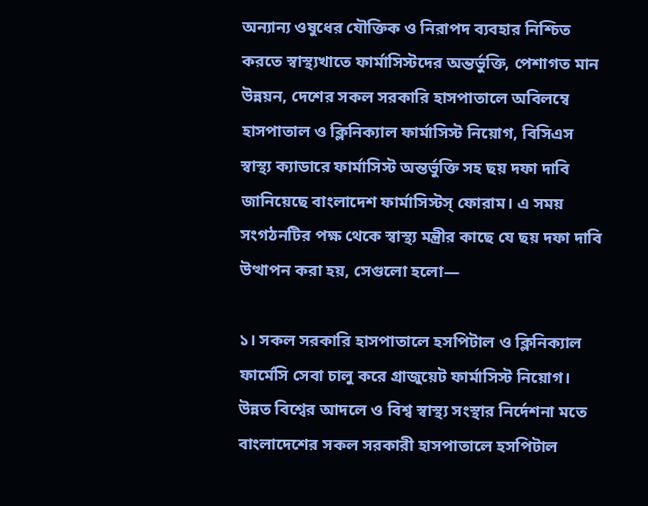অন্যান্য ওষুধের যৌক্তিক ও নিরাপদ ব্যবহার নিশ্চিত করতে স্বাস্থ্যখাতে ফার্মাসিস্টদের অন্তর্ভুক্তি, পেশাগত মান উন্নয়ন, দেশের সকল সরকারি হাসপাতালে অবিলম্বে হাসপাতাল ও ক্লিনিক্যাল ফার্মাসিস্ট নিয়োগ, বিসিএস স্বাস্থ্য ক্যাডারে ফার্মাসিস্ট অন্তর্ভুক্তি সহ ছয় দফা দাবি জানিয়েছে বাংলাদেশ ফার্মাসিস্টস্ ফোরাম। এ সময় সংগঠনটির পক্ষ থেকে স্বাস্থ্য মন্ত্রীর কাছে যে ছয় দফা দাবি উত্থাপন করা হয়, সেগুলো হলো—

১। সকল সরকারি হাসপাতালে হসপিটাল ও ক্লিনিক্যাল ফার্মেসি সেবা চালু করে গ্রাজুয়েট ফার্মাসিস্ট নিয়োগ। উন্নত বিশ্বের আদলে ও বিশ্ব স্বাস্থ্য সংস্থার নির্দেশনা মতে বাংলাদেশের সকল সরকারী হাসপাতালে হসপিটাল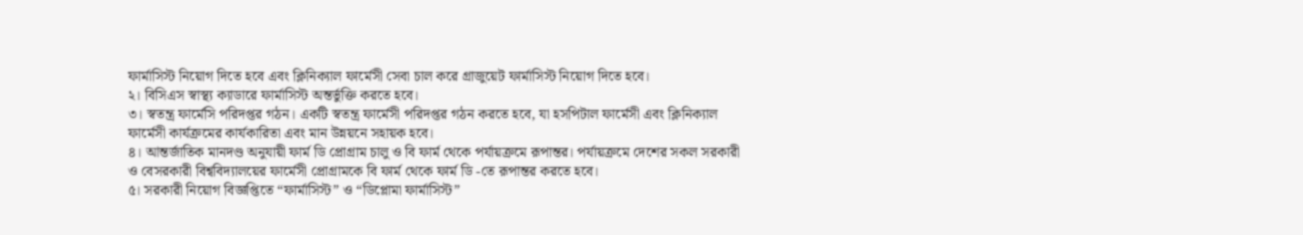ফার্মাসিস্ট নিয়োগ দিতে হবে এবং ক্লিনিক্যাল ফার্মেসী সেবা চাল করে গ্রাজুয়েট ফার্মাসিস্ট নিয়োগ দিতে হবে।
২। বিসিএস স্বাস্থ্য ক্যাডারে ফার্মাসিস্ট অন্তর্ভুক্তি করতে হবে।
৩। স্বতন্ত্র ফার্মেসি পরিদপ্তর গঠন। একটি স্বতন্ত্র ফার্মেসী পরিদপ্তর গঠন করতে হবে, যা হসপিটাল ফার্মেসী এবং ক্লিনিক্যাল ফার্মেসী কার্যক্রমের কার্যকারিতা এবং মান উন্নয়নে সহায়ক হবে।
৪। আন্তর্জাতিক মানদণ্ড অনুযায়ী ফার্ম ডি প্রোগ্রাম চালু ও বি ফার্ম থেকে পর্যায়ক্রমে রূপান্তর। পর্যায়ক্রমে দেশের সকল সরকারী ও বেসরকারী বিশ্ববিদ্যালয়ের ফার্মেসী প্রোগ্রামকে বি ফার্ম থেকে ফার্ম ডি -তে রূপান্তর করতে হবে।
৫। সরকারী নিয়োগ বিজ্ঞপ্তিতে “ফার্মাসিস্ট” ও “ডিপ্লোমা ফার্মাসিস্ট”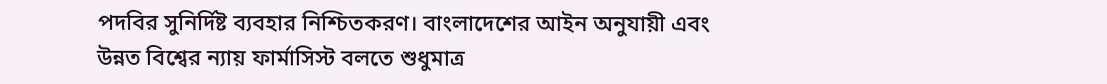পদবির সুনির্দিষ্ট ব্যবহার নিশ্চিতকরণ। বাংলাদেশের আইন অনুযায়ী এবং উন্নত বিশ্বের ন্যায় ফার্মাসিস্ট বলতে শুধুমাত্র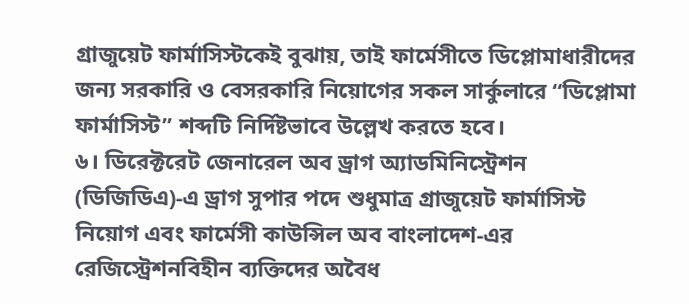গ্রাজুয়েট ফার্মাসিস্টকেই বুঝায়, তাই ফার্মেসীতে ডিপ্লোমাধারীদের জন্য সরকারি ও বেসরকারি নিয়োগের সকল সার্কুলারে “ডিপ্লোমা ফার্মাসিস্ট” শব্দটি নির্দিষ্টভাবে উল্লেখ করতে হবে।
৬। ডিরেক্টরেট জেনারেল অব ড্রাগ অ্যাডমিনিস্ট্রেশন (ডিজিডিএ)-এ ড্রাগ সুপার পদে শুধুমাত্র গ্রাজুয়েট ফার্মাসিস্ট নিয়োগ এবং ফার্মেসী কাউন্সিল অব বাংলাদেশ-এর রেজিস্ট্রেশনবিহীন ব্যক্তিদের অবৈধ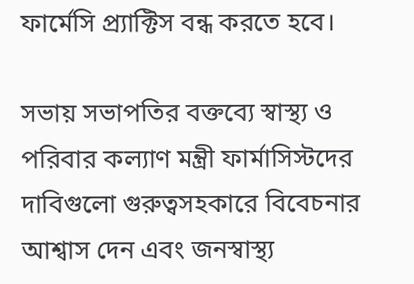ফার্মেসি প্র্যাক্টিস বন্ধ করতে হবে।

সভায় সভাপতির বক্তব্যে স্বাস্থ্য ও পরিবার কল্যাণ মন্ত্রী ফার্মাসিস্টদের দাবিগুলো গুরুত্বসহকারে বিবেচনার আশ্বাস দেন এবং জনস্বাস্থ্য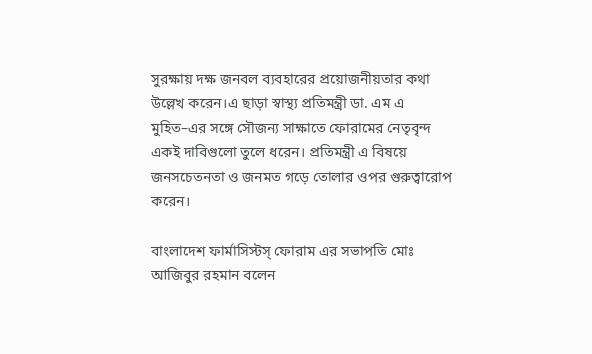সুরক্ষায় দক্ষ জনবল ব্যবহারের প্রয়োজনীয়তার কথা উল্লেখ করেন।এ ছাড়া স্বাস্থ্য প্রতিমন্ত্রী ডা. এম এ মুহিত–এর সঙ্গে সৌজন্য সাক্ষাতে ফোরামের নেতৃবৃন্দ একই দাবিগুলো তুলে ধরেন। প্রতিমন্ত্রী এ বিষয়ে জনসচেতনতা ও জনমত গড়ে তোলার ওপর গুরুত্বারোপ করেন।

বাংলাদেশ ফার্মাসিস্টস্ ফোরাম এর সভাপতি মোঃ আজিবুর রহমান বলেন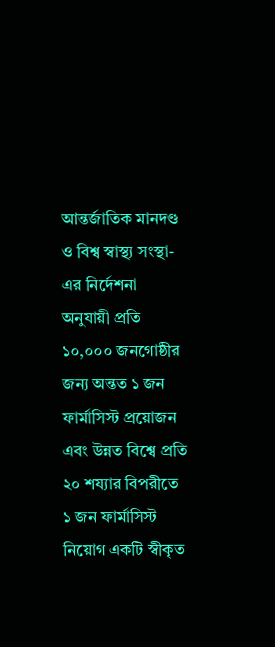আন্তর্জাতিক মানদণ্ড ও বিশ্ব স্বাস্থ্য সংস্থা-এর নির্দেশনা অনুযায়ী প্রতি ১০,০০০ জনগোষ্ঠীর জন্য অন্তত ১ জন ফার্মাসিস্ট প্রয়োজন এবং উন্নত বিশ্বে প্রতি ২০ শয্যার বিপরীতে ১ জন ফার্মাসিস্ট নিয়োগ একটি স্বীকৃত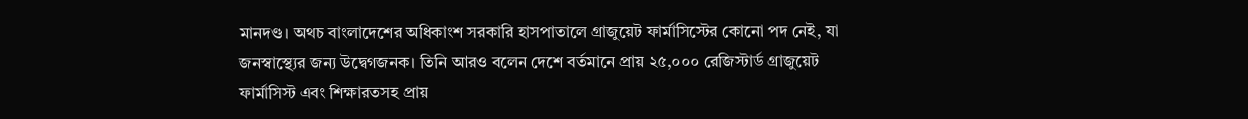মানদণ্ড। অথচ বাংলাদেশের অধিকাংশ সরকারি হাসপাতালে গ্রাজুয়েট ফার্মাসিস্টের কোনো পদ নেই, যা জনস্বাস্থ্যের জন্য উদ্বেগজনক। তিনি আরও বলেন দেশে বর্তমানে প্রায় ২৫,০০০ রেজিস্টার্ড গ্রাজুয়েট ফার্মাসিস্ট এবং শিক্ষারতসহ প্রায়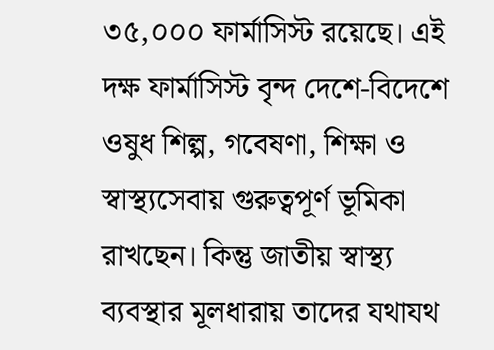৩৫,০০০ ফার্মাসিস্ট রয়েছে। এই দক্ষ ফার্মাসিস্ট বৃন্দ দেশে-বিদেশে ওষুধ শিল্প, গবেষণা, শিক্ষা ও স্বাস্থ্যসেবায় গুরুত্বপূর্ণ ভূমিকা রাখছেন। কিন্তু জাতীয় স্বাস্থ্য ব্যবস্থার মূলধারায় তাদের যথাযথ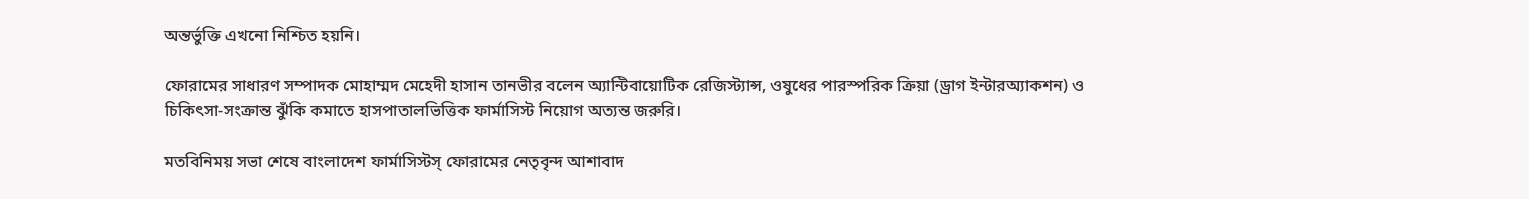অন্তর্ভুক্তি এখনো নিশ্চিত হয়নি।

ফোরামের সাধারণ সম্পাদক মোহাম্মদ মেহেদী হাসান তানভীর বলেন অ্যান্টিবায়োটিক রেজিস্ট্যান্স, ওষুধের পারস্পরিক ক্রিয়া (ড্রাগ ইন্টারঅ্যাকশন) ও চিকিৎসা-সংক্রান্ত ঝুঁকি কমাতে হাসপাতালভিত্তিক ফার্মাসিস্ট নিয়োগ অত্যন্ত জরুরি।

মতবিনিময় সভা শেষে বাংলাদেশ ফার্মাসিস্টস্ ফোরামের নেতৃবৃন্দ আশাবাদ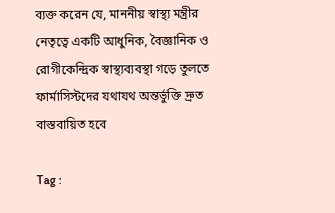ব্যক্ত করেন যে, মাননীয় স্বাস্থ্য মন্ত্রীর নেতৃত্বে একটি আধুনিক, বৈজ্ঞানিক ও রোগীকেন্দ্রিক স্বাস্থ্যব্যবস্থা গড়ে তুলতে ফার্মাসিস্টদের যথাযথ অন্তর্ভুক্তি দ্রুত বাস্তবায়িত হবে

Tag :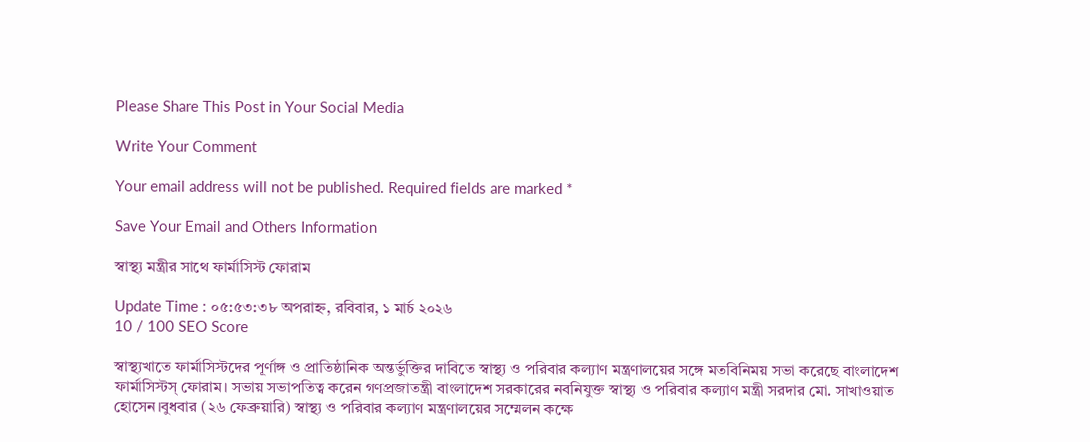Please Share This Post in Your Social Media

Write Your Comment

Your email address will not be published. Required fields are marked *

Save Your Email and Others Information

স্বাস্থ্য মন্ত্রীর সাথে ফার্মাসিস্ট ফোরাম

Update Time : ০৫:৫৩:৩৮ অপরাহ্ন, রবিবার, ১ মার্চ ২০২৬
10 / 100 SEO Score

স্বাস্থ্যখাতে ফার্মাসিস্টদের পূর্ণাঙ্গ ও প্রাতিষ্ঠানিক অন্তর্ভুক্তির দাবিতে স্বাস্থ্য ও পরিবার কল্যাণ মন্ত্রণালয়ের সঙ্গে মতবিনিময় সভা করেছে বাংলাদেশ ফার্মাসিস্টস্ ফোরাম। সভায় সভাপতিত্ব করেন গণপ্রজাতন্ত্রী বাংলাদেশ সরকারের নবনিযুক্ত স্বাস্থ্য ও পরিবার কল্যাণ মন্ত্রী সরদার মো. সাখাওয়াত হোসেন।বুধবার (২৬ ফেব্রুয়ারি) স্বাস্থ্য ও পরিবার কল্যাণ মন্ত্রণালয়ের সম্মেলন কক্ষে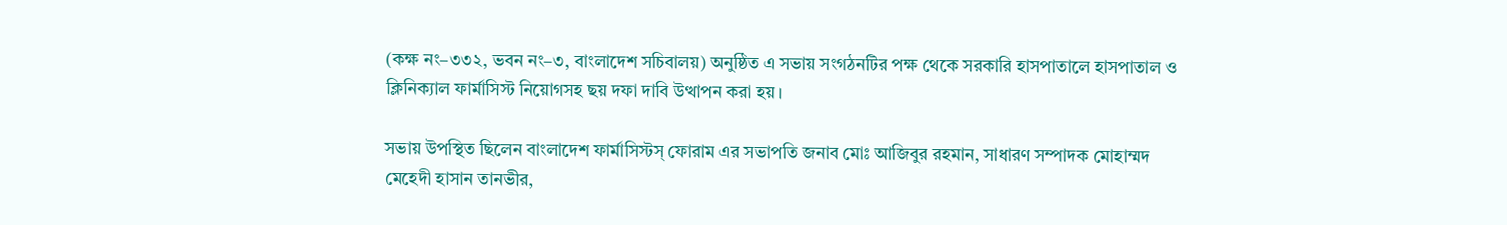(কক্ষ নং–৩৩২, ভবন নং–৩, বাংলাদেশ সচিবালয়) অনুষ্ঠিত এ সভায় সংগঠনটির পক্ষ থেকে সরকারি হাসপাতালে হাসপাতাল ও ক্লিনিক্যাল ফার্মাসিস্ট নিয়োগসহ ছয় দফা দাবি উত্থাপন করা হয়।

সভায় উপস্থিত ছিলেন বাংলাদেশ ফার্মাসিস্টস্ ফোরাম এর সভাপতি জনাব মোঃ আজিবুর রহমান, সাধারণ সম্পাদক মোহাম্মদ মেহেদী হাসান তানভীর,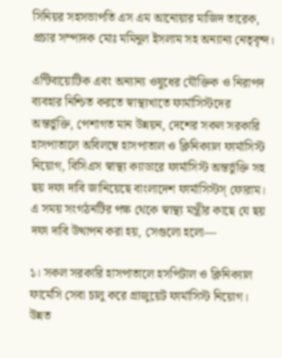সিনিয়র সহসভাপতি এস এম আনোয়ার মাজিদ তারেক, প্রচার সম্পাদক মোঃ মমিনুল ইসলাম সহ অন্যান্য নেতৃবৃন্দ।

এন্টিবায়োটিক এবং অন্যান্য ওষুধের যৌক্তিক ও নিরাপদ ব্যবহার নিশ্চিত করতে স্বাস্থ্যখাতে ফার্মাসিস্টদের অন্তর্ভুক্তি, পেশাগত মান উন্নয়ন, দেশের সকল সরকারি হাসপাতালে অবিলম্বে হাসপাতাল ও ক্লিনিক্যাল ফার্মাসিস্ট নিয়োগ, বিসিএস স্বাস্থ্য ক্যাডারে ফার্মাসিস্ট অন্তর্ভুক্তি সহ ছয় দফা দাবি জানিয়েছে বাংলাদেশ ফার্মাসিস্টস্ ফোরাম। এ সময় সংগঠনটির পক্ষ থেকে স্বাস্থ্য মন্ত্রীর কাছে যে ছয় দফা দাবি উত্থাপন করা হয়, সেগুলো হলো—

১। সকল সরকারি হাসপাতালে হসপিটাল ও ক্লিনিক্যাল ফার্মেসি সেবা চালু করে গ্রাজুয়েট ফার্মাসিস্ট নিয়োগ। উন্নত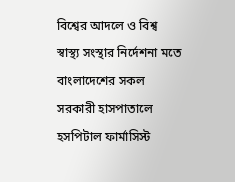বিশ্বের আদলে ও বিশ্ব স্বাস্থ্য সংস্থার নির্দেশনা মতে বাংলাদেশের সকল সরকারী হাসপাতালে হসপিটাল ফার্মাসিস্ট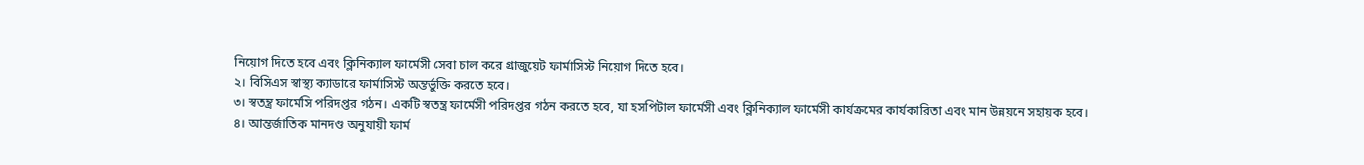নিয়োগ দিতে হবে এবং ক্লিনিক্যাল ফার্মেসী সেবা চাল করে গ্রাজুয়েট ফার্মাসিস্ট নিয়োগ দিতে হবে।
২। বিসিএস স্বাস্থ্য ক্যাডারে ফার্মাসিস্ট অন্তর্ভুক্তি করতে হবে।
৩। স্বতন্ত্র ফার্মেসি পরিদপ্তর গঠন। একটি স্বতন্ত্র ফার্মেসী পরিদপ্তর গঠন করতে হবে, যা হসপিটাল ফার্মেসী এবং ক্লিনিক্যাল ফার্মেসী কার্যক্রমের কার্যকারিতা এবং মান উন্নয়নে সহায়ক হবে।
৪। আন্তর্জাতিক মানদণ্ড অনুযায়ী ফার্ম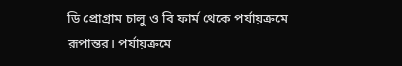ডি প্রোগ্রাম চালু ও বি ফার্ম থেকে পর্যায়ক্রমে রূপান্তর। পর্যায়ক্রমে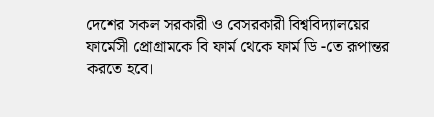দেশের সকল সরকারী ও বেসরকারী বিশ্ববিদ্যালয়ের ফার্মেসী প্রোগ্রামকে বি ফার্ম থেকে ফার্ম ডি -তে রূপান্তর করতে হবে।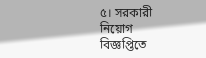৫। সরকারী নিয়োগ বিজ্ঞপ্তিতে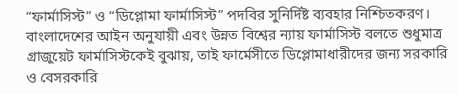“ফার্মাসিস্ট” ও “ডিপ্লোমা ফার্মাসিস্ট” পদবির সুনির্দিষ্ট ব্যবহার নিশ্চিতকরণ। বাংলাদেশের আইন অনুযায়ী এবং উন্নত বিশ্বের ন্যায় ফার্মাসিস্ট বলতে শুধুমাত্র গ্রাজুয়েট ফার্মাসিস্টকেই বুঝায়, তাই ফার্মেসীতে ডিপ্লোমাধারীদের জন্য সরকারি ও বেসরকারি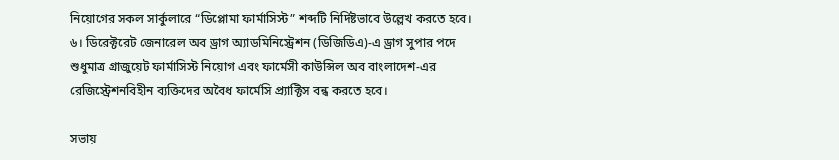নিয়োগের সকল সার্কুলারে “ডিপ্লোমা ফার্মাসিস্ট” শব্দটি নির্দিষ্টভাবে উল্লেখ করতে হবে।
৬। ডিরেক্টরেট জেনারেল অব ড্রাগ অ্যাডমিনিস্ট্রেশন (ডিজিডিএ)-এ ড্রাগ সুপার পদে শুধুমাত্র গ্রাজুয়েট ফার্মাসিস্ট নিয়োগ এবং ফার্মেসী কাউন্সিল অব বাংলাদেশ-এর রেজিস্ট্রেশনবিহীন ব্যক্তিদের অবৈধ ফার্মেসি প্র্যাক্টিস বন্ধ করতে হবে।

সভায়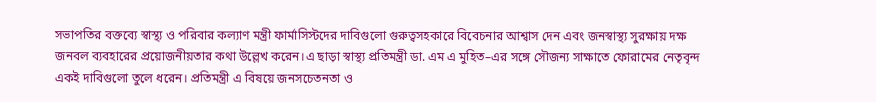সভাপতির বক্তব্যে স্বাস্থ্য ও পরিবার কল্যাণ মন্ত্রী ফার্মাসিস্টদের দাবিগুলো গুরুত্বসহকারে বিবেচনার আশ্বাস দেন এবং জনস্বাস্থ্য সুরক্ষায় দক্ষ জনবল ব্যবহারের প্রয়োজনীয়তার কথা উল্লেখ করেন।এ ছাড়া স্বাস্থ্য প্রতিমন্ত্রী ডা. এম এ মুহিত–এর সঙ্গে সৌজন্য সাক্ষাতে ফোরামের নেতৃবৃন্দ একই দাবিগুলো তুলে ধরেন। প্রতিমন্ত্রী এ বিষয়ে জনসচেতনতা ও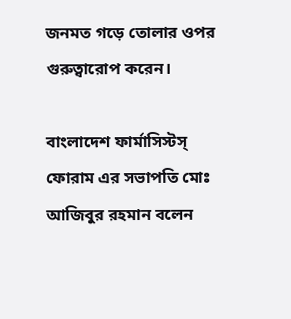জনমত গড়ে তোলার ওপর গুরুত্বারোপ করেন।

বাংলাদেশ ফার্মাসিস্টস্ ফোরাম এর সভাপতি মোঃ আজিবুর রহমান বলেন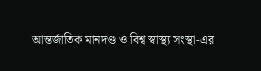আন্তর্জাতিক মানদণ্ড ও বিশ্ব স্বাস্থ্য সংস্থা-এর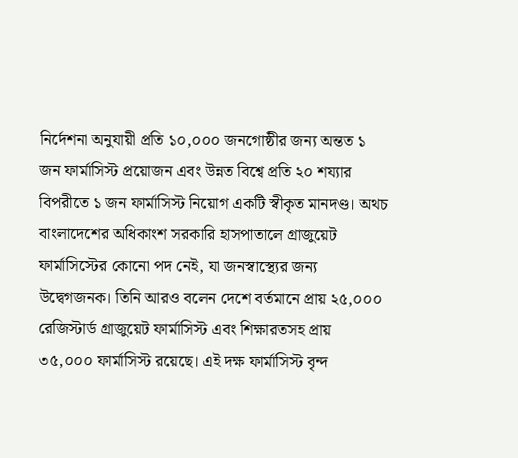নির্দেশনা অনুযায়ী প্রতি ১০,০০০ জনগোষ্ঠীর জন্য অন্তত ১ জন ফার্মাসিস্ট প্রয়োজন এবং উন্নত বিশ্বে প্রতি ২০ শয্যার বিপরীতে ১ জন ফার্মাসিস্ট নিয়োগ একটি স্বীকৃত মানদণ্ড। অথচ বাংলাদেশের অধিকাংশ সরকারি হাসপাতালে গ্রাজুয়েট ফার্মাসিস্টের কোনো পদ নেই, যা জনস্বাস্থ্যের জন্য উদ্বেগজনক। তিনি আরও বলেন দেশে বর্তমানে প্রায় ২৫,০০০ রেজিস্টার্ড গ্রাজুয়েট ফার্মাসিস্ট এবং শিক্ষারতসহ প্রায় ৩৫,০০০ ফার্মাসিস্ট রয়েছে। এই দক্ষ ফার্মাসিস্ট বৃন্দ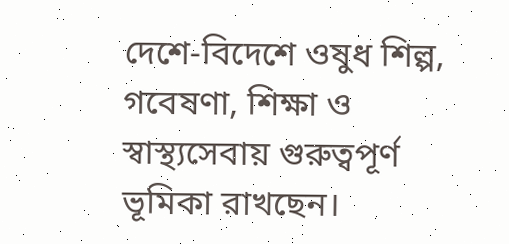দেশে-বিদেশে ওষুধ শিল্প, গবেষণা, শিক্ষা ও স্বাস্থ্যসেবায় গুরুত্বপূর্ণ ভূমিকা রাখছেন।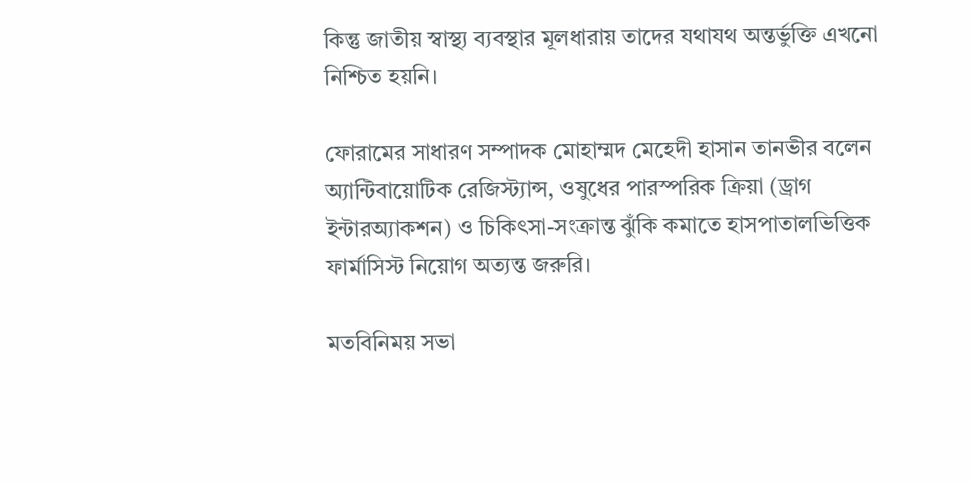কিন্তু জাতীয় স্বাস্থ্য ব্যবস্থার মূলধারায় তাদের যথাযথ অন্তর্ভুক্তি এখনো নিশ্চিত হয়নি।

ফোরামের সাধারণ সম্পাদক মোহাম্মদ মেহেদী হাসান তানভীর বলেন অ্যান্টিবায়োটিক রেজিস্ট্যান্স, ওষুধের পারস্পরিক ক্রিয়া (ড্রাগ ইন্টারঅ্যাকশন) ও চিকিৎসা-সংক্রান্ত ঝুঁকি কমাতে হাসপাতালভিত্তিক ফার্মাসিস্ট নিয়োগ অত্যন্ত জরুরি।

মতবিনিময় সভা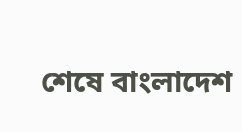শেষে বাংলাদেশ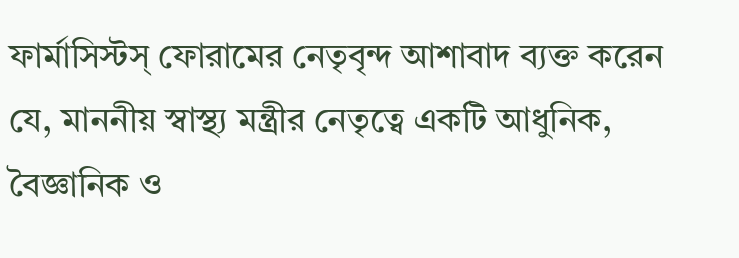ফার্মাসিস্টস্ ফোরামের নেতৃবৃন্দ আশাবাদ ব্যক্ত করেন যে, মাননীয় স্বাস্থ্য মন্ত্রীর নেতৃত্বে একটি আধুনিক, বৈজ্ঞানিক ও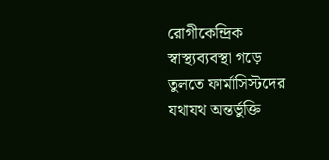রোগীকেন্দ্রিক স্বাস্থ্যব্যবস্থা গড়ে তুলতে ফার্মাসিস্টদের যথাযথ অন্তর্ভুক্তি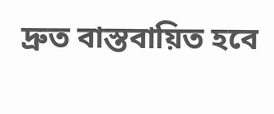দ্রুত বাস্তবায়িত হবে